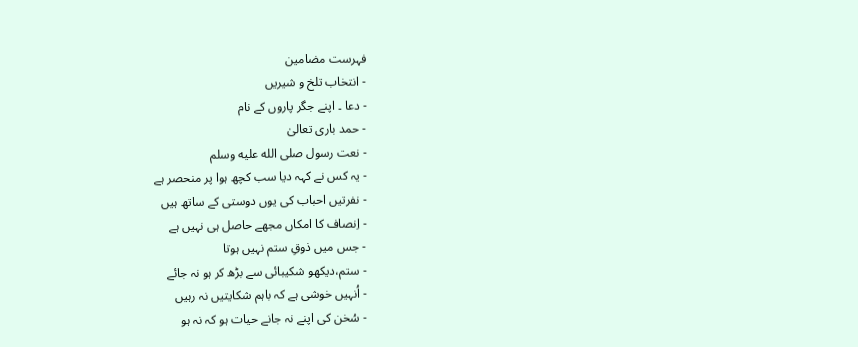فہرست مضامین
- انتخاب تلخ و شیریں
- دعا ۔ اپنے جگر پاروں کے نام
- حمد باری تعالیٰ
- نعت رسول صلى الله عليه وسلم
- یہ کس نے کہہ دیا سب کچھ ہوا پر منحصر ہے
- نفرتیں احباب کی یوں دوستی کے ساتھ ہیں
- اِنصاف کا امکاں مجھے حاصل ہی نہیں ہے
- جس میں ذوقِ ستم نہیں ہوتا
- ستم،دیکھو شکیبائی سے بڑھ کر ہو نہ جائے
- اُنہیں خوشی ہے کہ باہم شکایتیں نہ رہیں
- سُخن کی اپنے نہ جانے حیات ہو کہ نہ ہو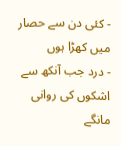- کئی دن سے حصار میں کھڑا ہوں
- درد جب آنکھ سے اشکوں کی روانی مانگے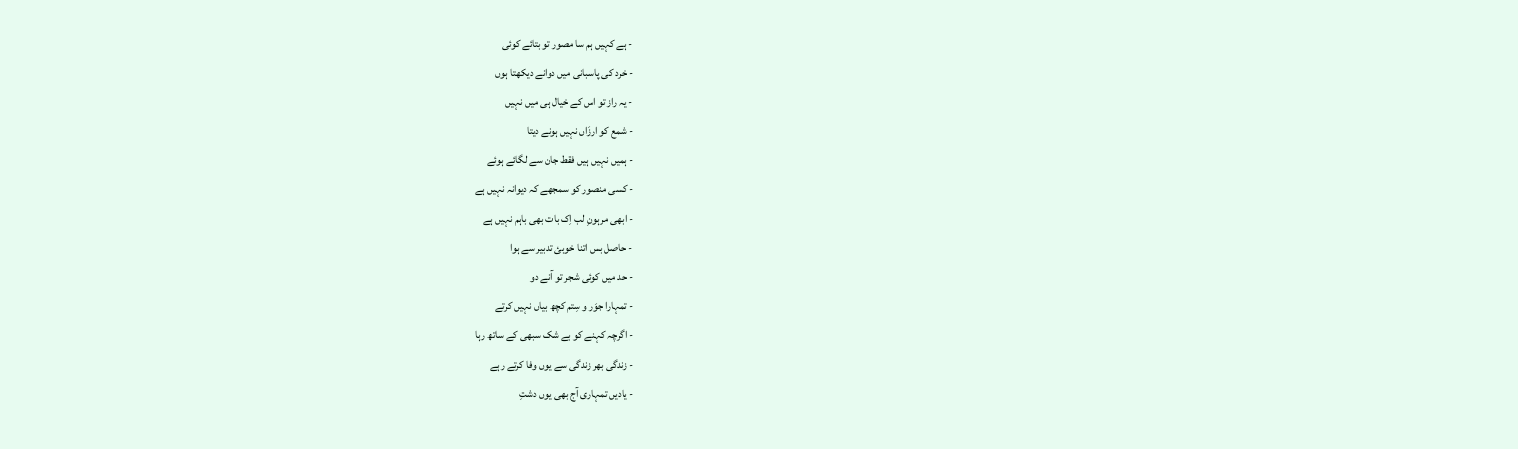- ہے کہیں ہم سا مصور تو بتائے کوئی
- خرد کی پاسبانی میں دوانے دیکھتا ہوں
- یہ راز تو اس کے خیال ہی میں نہیں
- شمع کو ارزَاں نہیں ہونے دیتا
- ہمیں نہیں ہیں فقط جان سے لگائے ہوئے
- کسی منصور کو سمجھے کہ دیوانہ نہیں ہے
- ابھی مرہونِ لب اِک بات بھی باہم نہیں ہے
- حاصل بس اتنا خوبئ تدبیر سے ہوا
- حد میں کوئی شجر تو آنے دو
- تمہارا جوَر و سِتم کچھ بیاں نہیں کرتے
- اگرچہ کہنے کو بے شک سبھی کے ساتھ رہا
- زندگی بھر زندگی سے یوں وفا کرتے رہے
- یادیں تمہاری آج بھی یوں دشتِ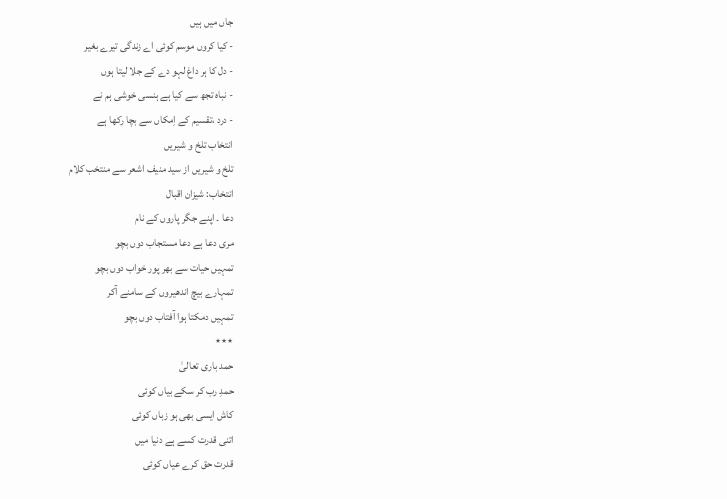جاں میں ہیں
- کیا کروں موسم کوئی اے زندگی تیرے بغیر
- دل کا ہر داغ لہو دے کے جلا لیتا ہوں
- نباہ تجھ سے کیا ہے ہنسی خوشی ہم نے
- درد ،تقسیم کے اِمکاں سے بچا رکھا ہے
انتخاب تلخ و شیریں
تلخ و شیریں از سید منیف اشعر سے منتخب کلام
انتخاب: شیزان اقبال
دعا ۔ اپنے جگر پاروں کے نام
مری دعا ہے دعا مستجاب دوں بچو
تمہیں حیات سے بھر پور خواب دوں بچو
تمہارے بیچ اندھیروں کے سامنے آکر
تمہیں دمکتا ہوا آفتاب دوں بچو
٭٭٭
حمد باری تعالیٰ
حمدِ رب کر سکے بیاں کوئی
کاش ایسی بھی ہو زباں کوئی
اتنی قدرت کسے ہے دنیا میں
قدرت حق کرے عیاں کوئی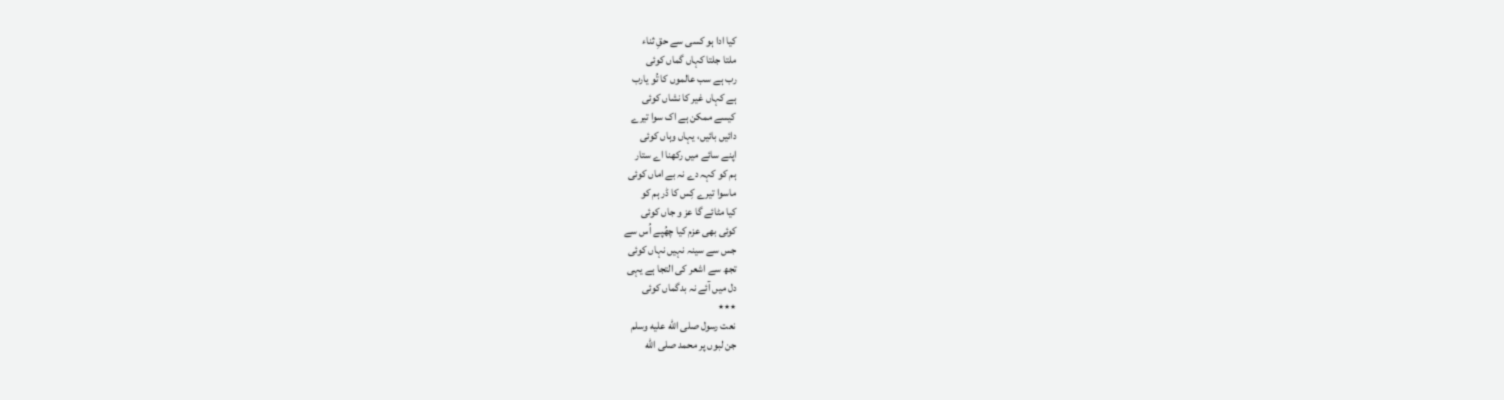کیا ادا ہو کسی سے حقِ ثناء
ملتا جلتا کہاں گماں کوئی
رب ہے سب عالموں کا تُو یارب
ہے کہاں غیر کا نشاں کوئی
کیسے ممکن ہے اک سوا تیرے
دائیں بائیں، یہاں وہاں کوئی
اپنے سائے میں رکھنا اے ستار
ہم کو کہہ دے نہ بے اماں کوئی
ماسوا تیرے کِس کا ڈر ہم کو
کیا مٹائے گا عز و جاں کوئی
کوئی بھی عزم کیا چھُپے اُس سے
جس سے سینہ نہیں نہاں کوئی
تجھ سے اشعر کی التجا ہے یہی
دل میں آئے نہ بدگماں کوئی
٭٭٭
نعت رسول صلى الله عليه وسلم
جن لبوں پر محمد صلى الله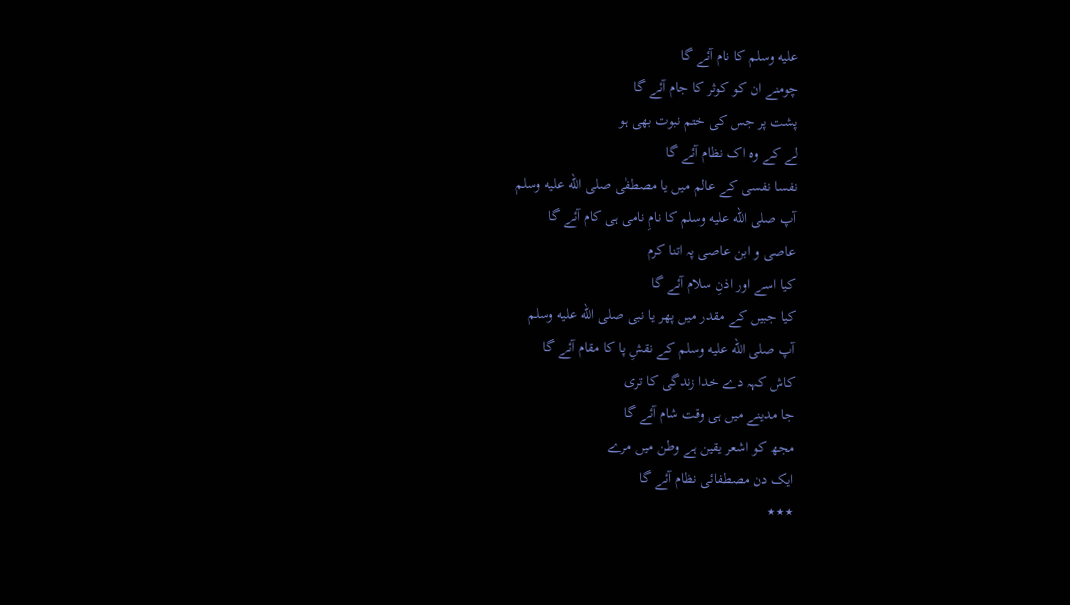عليه وسلم کا نام آئے گا
چومنے ان کو کوثر کا جام آئے گا
پشت پر جس کی ختم نبوت بھی ہو
لے کے وہ اک نظام آئے گا
نفسا نفسی کے عالم میں یا مصطفٰی صلى الله عليه وسلم
آپ صلى الله عليه وسلم کا نامِ نامی ہی کام آئے گا
عاصی و ابن عاصی پہ اتنا کرم
کیا اسے اور اذنِ سلام آئے گا
کیا جبیں کے مقدر میں پھر یا نبی صلى الله عليه وسلم
آپ صلى الله عليه وسلم کے نقشِ پا کا مقام آئے گا
کاش کہہ دے خدا زندگی کا تری
جا مدینے میں ہی وقت شام آئے گا
مجھ کو اشعر یقین ہے وطن میں مرے
ایک دن مصطفائی نظام آئے گا
٭٭٭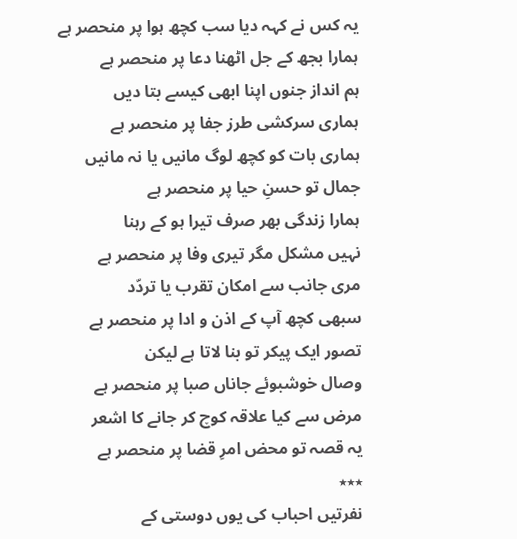یہ کس نے کہہ دیا سب کچھ ہوا پر منحصر ہے
ہمارا بجھ کے جل اٹھنا دعا پر منحصر ہے
ہم انداز جنوں اپنا ابھی کیسے بتا دیں
ہماری سرکشی طرز جفا پر منحصر ہے
ہماری بات کو کچھ لوگ مانیں یا نہ مانیں
جمال تو حسنِ حیا پر منحصر ہے
ہمارا زندگی بھر صرف تیرا ہو کے رہنا
نہیں مشکل مگر تیری وفا پر منحصر ہے
مری جانب سے امکان تقرب یا تردّد
سبھی کچھ آپ کے اذن و ادا پر منحصر ہے
تصور ایک پیکر تو بنا لاتا ہے لیکن
وصال خوشبوئے جاناں صبا پر منحصر ہے
مرض سے کیا علاقہ کوچ کر جانے کا اشعر
یہ قصہ تو محض امرِ قضا پر منحصر ہے
٭٭٭
نفرتیں احباب کی یوں دوستی کے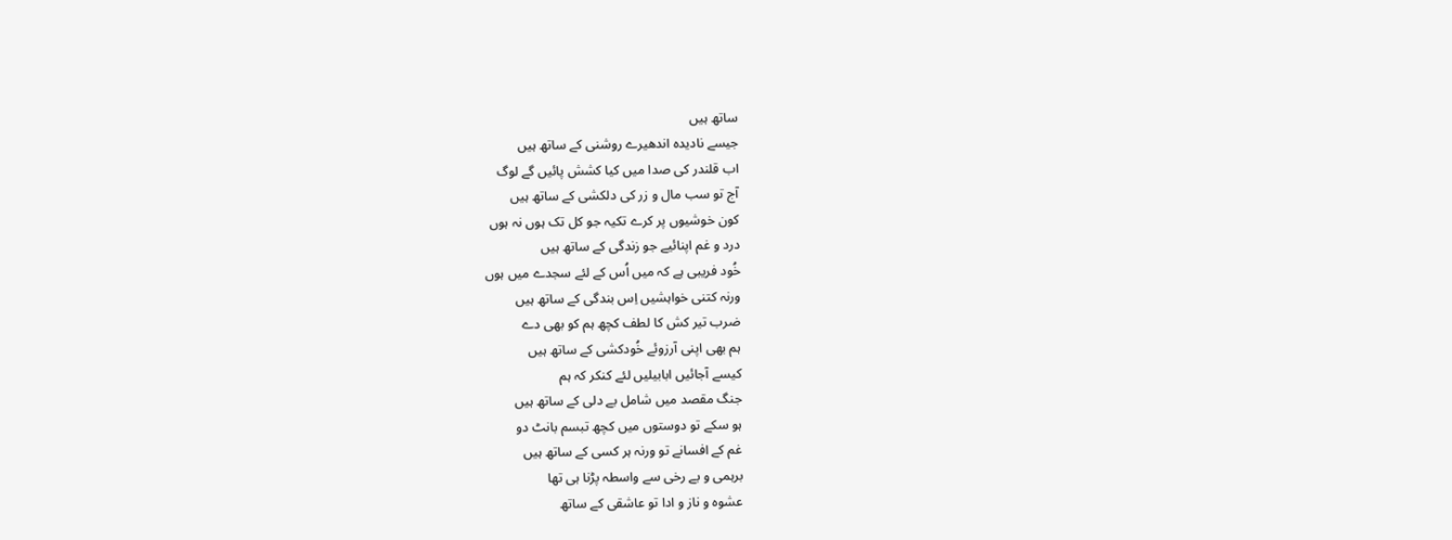ساتھ ہیں
جیسے نادیدہ اندھیرے روشنی کے ساتھ ہیں
اب قلندر کی صدا میں کیا کشش پائیں گے لوگ
آج تو سب مال و زر کی دلکشی کے ساتھ ہیں
کون خوشیوں پر کرے تکیہ جو کل تک ہوں نہ ہوں
درد و غم اپنائیے جو زندگی کے ساتھ ہیں
خُود فریبی ہے کہ میں اُس کے لئے سجدے میں ہوں
ورنہ کتنی خواہشیں اِس بندگی کے ساتھ ہیں
ضرب تیر کش کا لطف کچھ ہم کو بھی دے
ہم بھی اپنی آرزوئے خُودکشی کے ساتھ ہیں
کیسے آجائیں ابابیلیں لئے کنکر کہ ہم
جنگ مقصد میں شامل بے دلی کے ساتھ ہیں
ہو سکے تو دوستوں میں کچھ تبسم بانٹ دو
غم کے افسانے تو ورنہ ہر کسی کے ساتھ ہیں
برہمی و بے رخی سے واسطہ پڑنا ہی تھا
عشوہ و ناز و ادا تو عاشقی کے ساتھ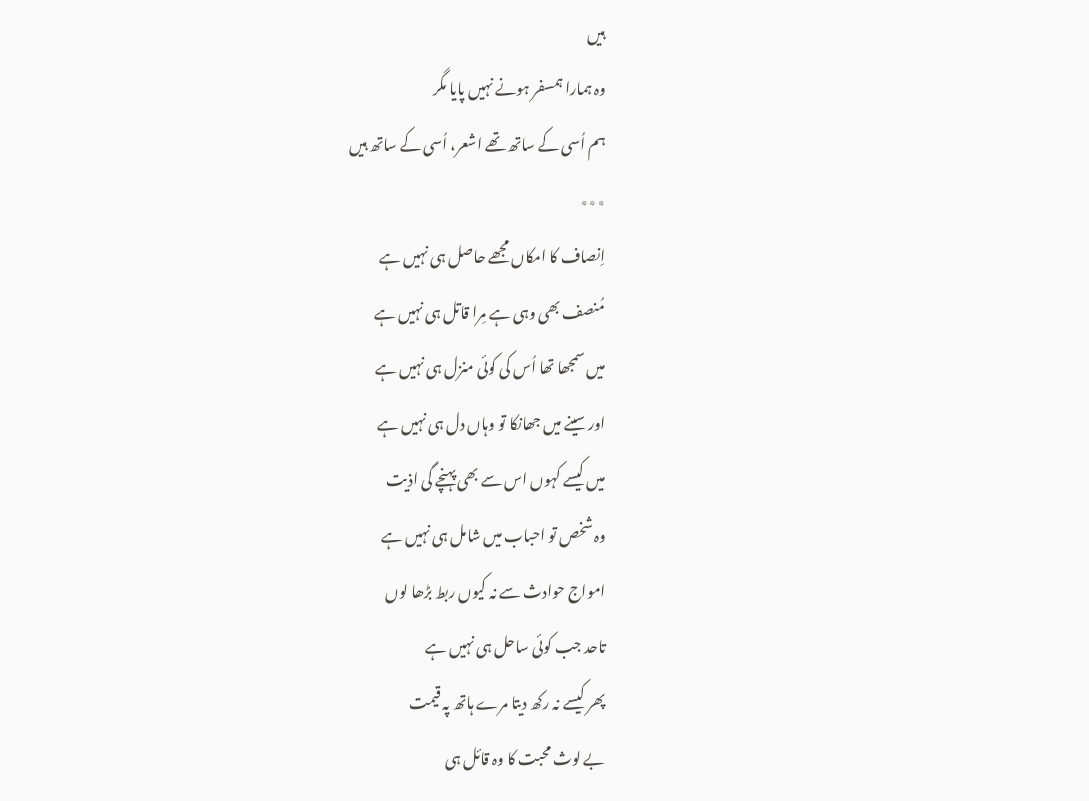ہیں
وہ ہمارا ہمسفر ہونے نہیں پایا مگر
ہم اُسی کے ساتھ تھے اشعر، اُسی کے ساتھ ہیں
٭٭٭
اِنصاف کا امکاں مجھے حاصل ہی نہیں ہے
مُنصف بھی وہی ہے مِرا قاتل ہی نہیں ہے
میں سمجھا تھا اُس کی کوئی منزل ہی نہیں ہے
اور سینے میں جھانکا تو وہاں دل ہی نہیں ہے
میں کیسے کہوں اس سے بھی پہنچے گی اذیت
وہ شخص تو احباب میں شامل ہی نہیں ہے
امواج حوادث سے نہ کیوں ربط بڑھا لوں
تاحد جب کوئی ساحل ہی نہیں ہے
پھر کیسے نہ رکھ دیتا مرے ہاتھ پہ قیمت
بے لوث محبت کا وہ قائل ہی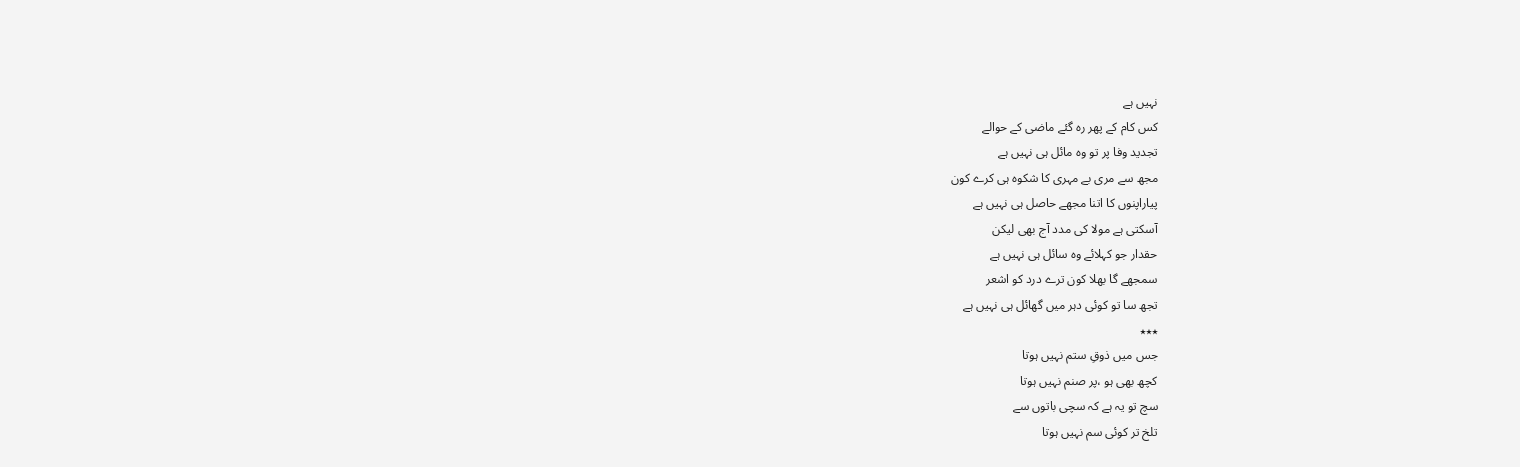نہیں ہے
کس کام کے پھر رہ گئے ماضی کے حوالے
تجدید وفا پر تو وہ مائل ہی نہیں ہے
مجھ سے مری بے مہری کا شکوہ ہی کرے کون
پیاراپنوں کا اتنا مجھے حاصل ہی نہیں ہے
آسکتی ہے مولا کی مدد آج بھی لیکن
حقدار جو کہلائے وہ سائل ہی نہیں ہے
سمجھے گا بھلا کون ترے درد کو اشعر
تجھ سا تو کوئی دہر میں گھائل ہی نہیں ہے
٭٭٭
جس میں ذوقِ ستم نہیں ہوتا
کچھ بھی ہو ،پر صنم نہیں ہوتا
سچ تو یہ ہے کہ سچی باتوں سے
تلخ تر کوئی سم نہیں ہوتا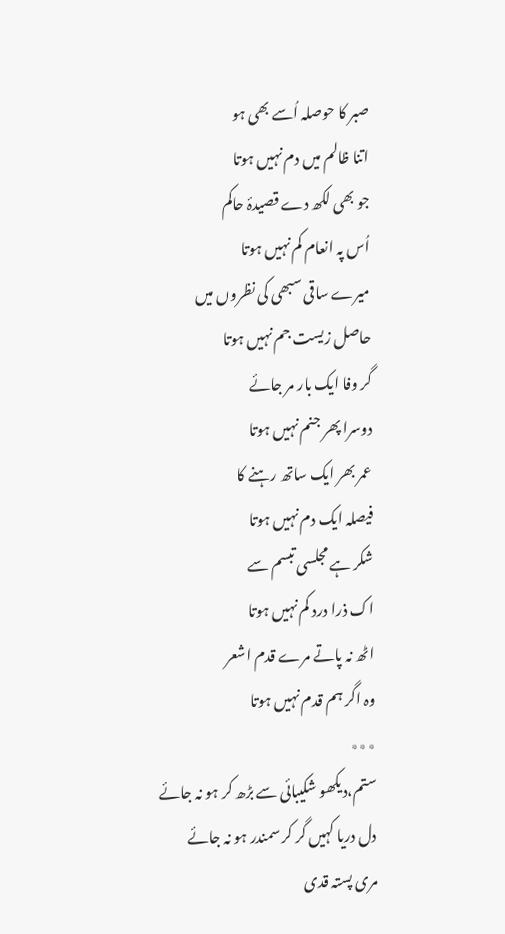صبر کا حوصلہ اُسے بھی ہو
اتنا ظالم میں دم نہیں ہوتا
جو بھی لکھ دے قصیدۂ حاکم
اُس پہ انعام کم نہیں ہوتا
میرے ساقی سبھی کی نظروں میں
حاصل زیست جم نہیں ہوتا
گر وفا ایک بار مر جائے
دوسرا پھر جنم نہیں ہوتا
عمر بھر ایک ساتھ رہنے کا
فیصلہ ایک دم نہیں ہوتا
شکر ہے مجلسی تبسم سے
اک ذرا درد کم نہیں ہوتا
اٹھ نہ پاتے مرے قدم اشعر
وہ اگر ہم قدم نہیں ہوتا
٭٭٭
ستم،دیکھو شکیبائی سے بڑھ کر ہو نہ جائے
دل دریا کہیں گر کر سمندر ہو نہ جائے
مری پستہ قدی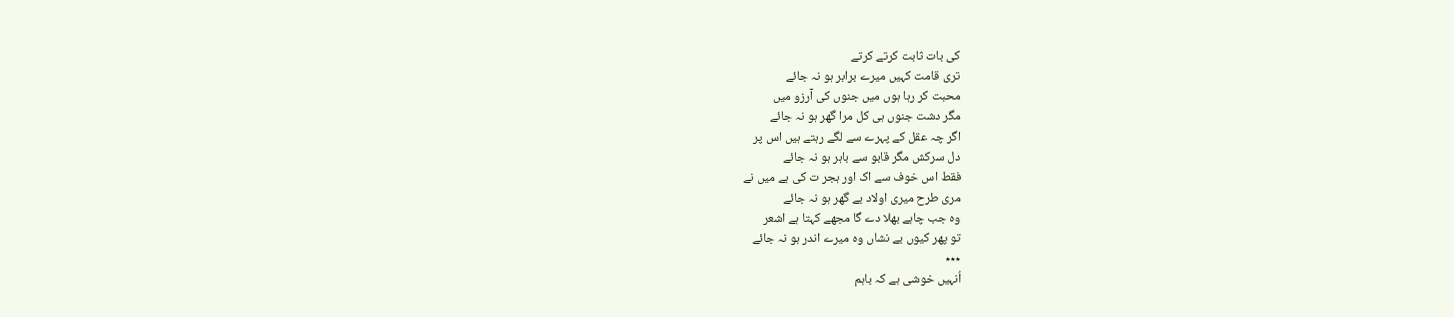کی بات ثابت کرتے کرتے
تری قامت کہیں میرے برابر ہو نہ جائے
محبت کر رہا ہوں میں جنوں کی آرزو میں
مگر دشت جنوں ہی کل مرا گھر ہو نہ جائے
اگر چہ عقل کے پہرے سے لگے رہتے ہیں اس پر
دل سرکش مگر قابو سے باہر ہو نہ جائے
فقط اس خوف سے اک اور ہجر ت کی ہے میں نے
مری طرح میری اولاد بے گھر ہو نہ جائے
وہ جب چاہے بھلا دے گا مجھے کہتا ہے اشعر
تو پھر کیوں بے نشاں وہ میرے اندر ہو نہ جائے
٭٭٭
اُنہیں خوشی ہے کہ باہم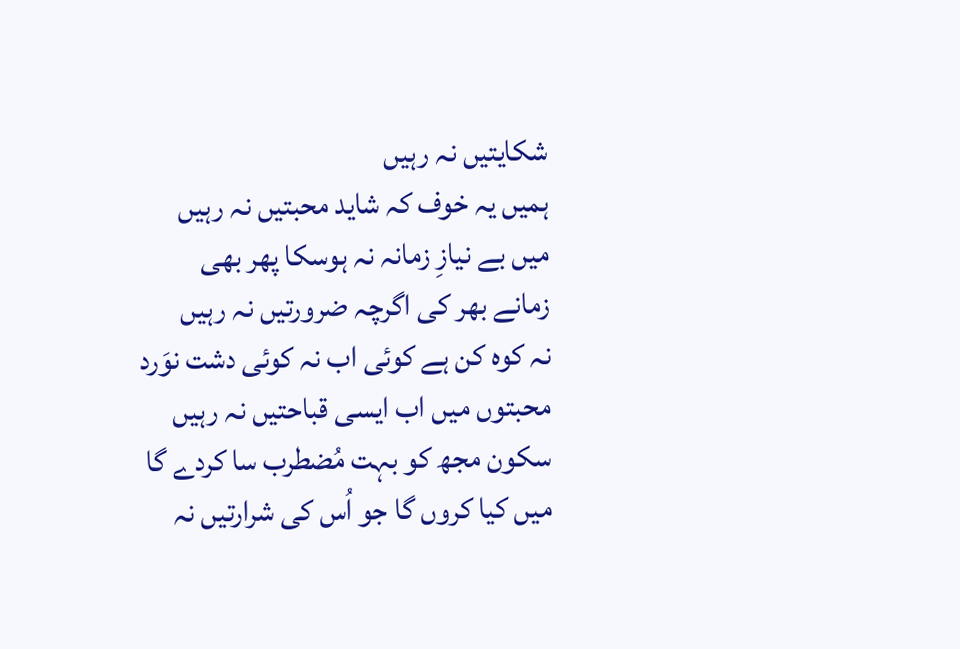شکایتیں نہ رہیں
ہمیں یہ خوف کہ شاید محبتیں نہ رہیں
میں بے نیازِ زمانہ نہ ہوسکا پھر بھی
زمانے بھر کی اگرچہ ضرورتیں نہ رہیں
نہ کوہ کن ہے کوئی اب نہ کوئی دشت نوَرد
محبتوں میں اب ایسی قباحتیں نہ رہیں
سکون مجھ کو بہت مُضطرب سا کردے گا
میں کیا کروں گا جو اُس کی شرارتیں نہ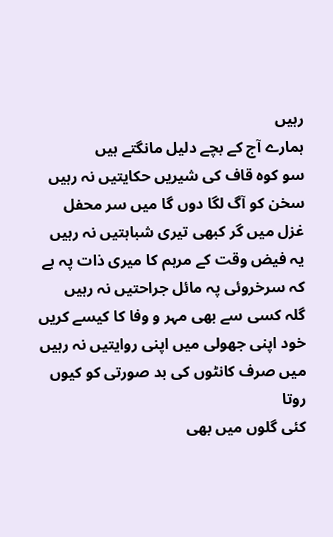رہیں
ہمارے آج کے بچے دلیل مانگتے ہیں
سو کوہ قاف کی شیریں حکایتیں نہ رہیں
سخن کو آگ لگا دوں گا میں سر محفل
غزل میں گر کبھی تیری شباہتیں نہ رہیں
یہ فیض وقت کے مرہم کا میری ذات پہ ہے
کہ سرخروئی پہ مائل جراحتیں نہ رہیں
گلہ کسی سے بھی مہر و وفا کا کیسے کریں
خود اپنی جھولی میں اپنی روایتیں نہ رہیں
میں صرف کانٹوں کی بد صورتی کو کیوں روتا
کئی گلوں میں بھی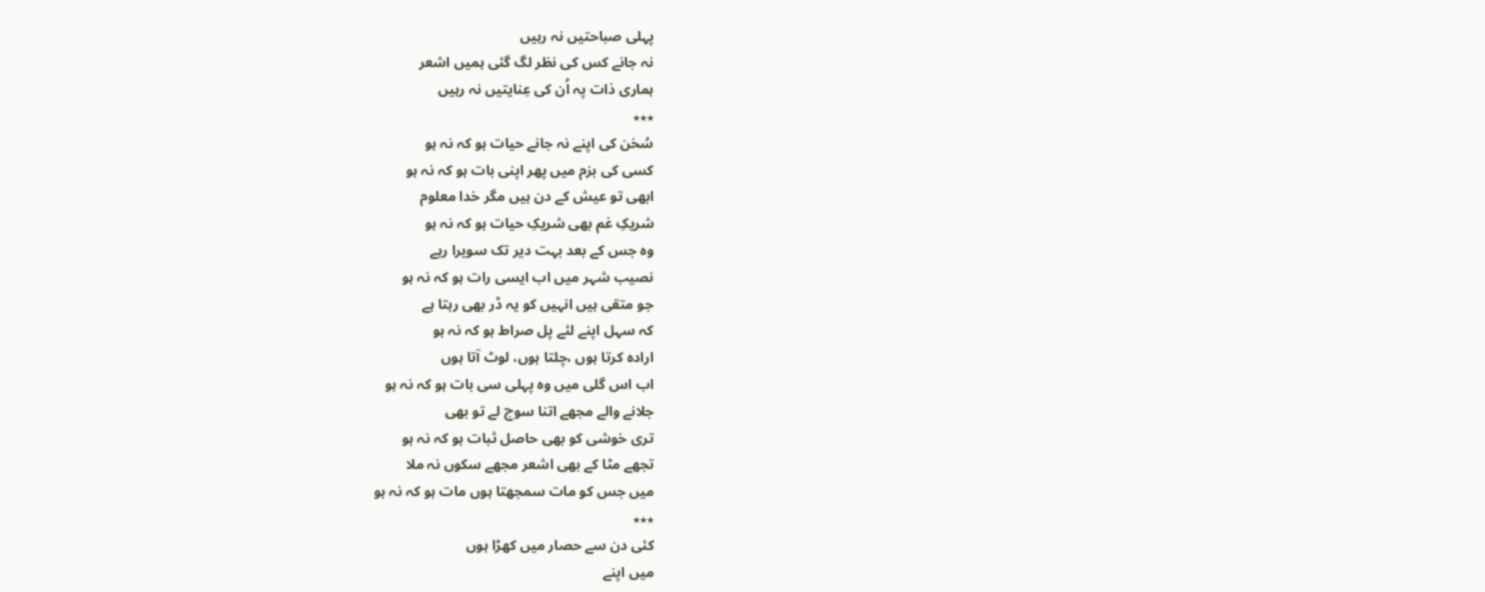پہلی صباحتیں نہ رہیں
نہ جانے کس کی نظر لگ گئی ہمیں اشعر
ہماری ذات پہ اُن کی عِنایتیں نہ رہیں
٭٭٭
سُخن کی اپنے نہ جانے حیات ہو کہ نہ ہو
کسی کی بزم میں پھر اپنی بات ہو کہ نہ ہو
ابھی تو عیش کے دن ہیں مگر خدا معلوم
شریکِ غم بھی شریکِ حیات ہو کہ نہ ہو
وہ جس کے بعد بہت دیر تک سویرا رہے
نصیب شہر میں اب ایسی رات ہو کہ نہ ہو
جو متقی ہیں انہیں کو یہ ڈر بھی رہتا ہے
کہ سہل اپنے لئے پل صراط ہو کہ نہ ہو
ارادہ کرتا ہوں ،چلتا ہوں، لوٹ آتا ہوں
اب اس گلی میں وہ پہلی سی بات ہو کہ نہ ہو
جلانے والے مجھے اتنا سوچ لے تو بھی
تری خوشی کو بھی حاصل ثبات ہو کہ نہ ہو
تجھے مٹا کے بھی اشعر مجھے سکوں نہ ملا
میں جس کو مات سمجھتا ہوں مات ہو کہ نہ ہو
٭٭٭
کئی دن سے حصار میں کھڑا ہوں
میں اپنے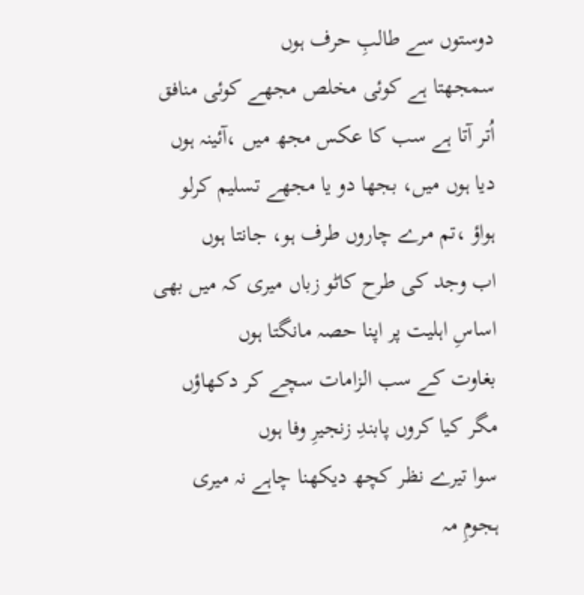دوستوں سے طالبِ حرف ہوں
سمجھتا ہے کوئی مخلص مجھے کوئی منافق
اُتر آتا ہے سب کا عکس مجھ میں ،آئینہ ہوں
دیا ہوں میں، بجھا دو یا مجھے تسلیم کرلو
ہواؤ ،تم مرے چاروں طرف ہو، جانتا ہوں
اب وجد کی طرح کاٹو زباں میری کہ میں بھی
اساسِ اہلیت پر اپنا حصہ مانگتا ہوں
بغاوت کے سب الزامات سچے کر دکھاؤں
مگر کیا کروں پابندِ زنجیرِ وفا ہوں
سوا تیرے نظر کچھ دیکھنا چاہے نہ میری
ہجومِ مہ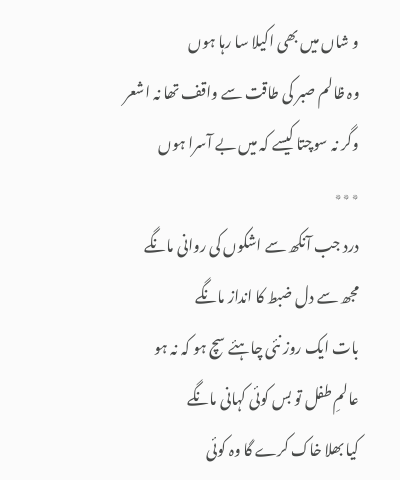و شاں میں بھی اکیلا سا رہا ہوں
وہ ظالم صبر کی طاقت سے واقف تھا نہ اشعر
وگر نہ سوچتا کیسے کہ میں بے آسرا ہوں
٭٭٭
درد جب آنکھ سے اشکوں کی روانی مانگے
مجھ سے دل ضبط کا انداز مانگے
بات ایک روز نئی چاہئے سچ ہو کہ نہ ہو
عالمِ طفل تو بس کوئی کہانی مانگے
کیا بھلا خاک کرے گا وہ کوئی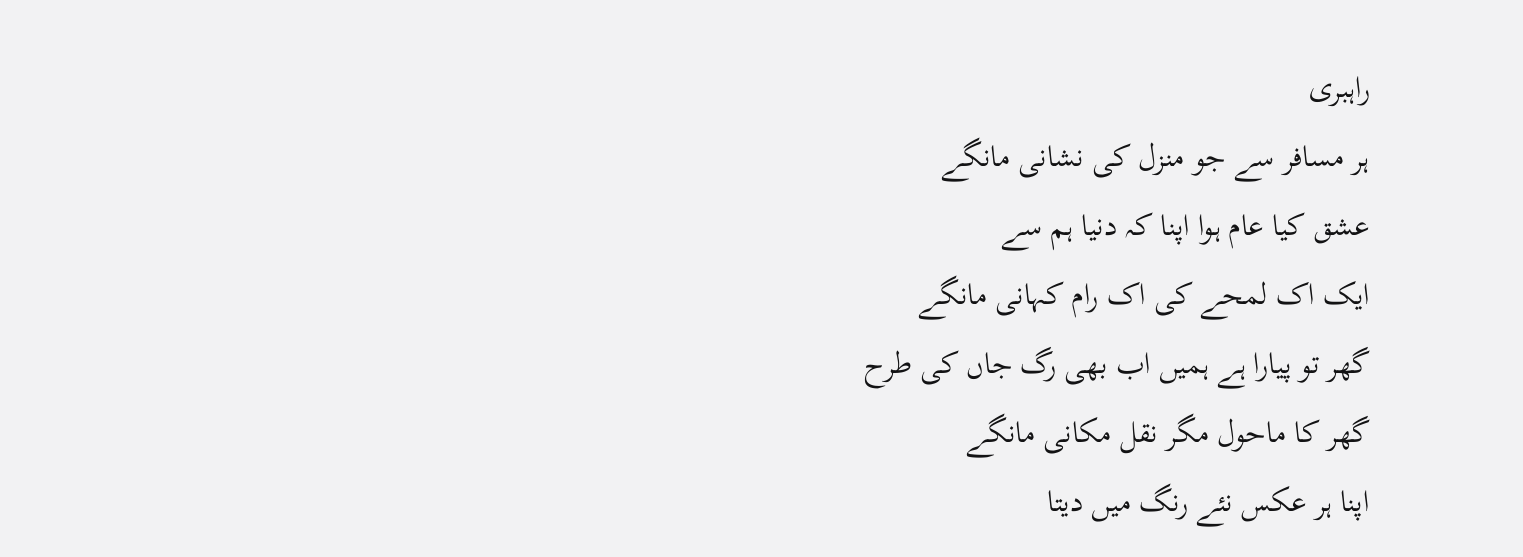راہبری
ہر مسافر سے جو منزل کی نشانی مانگے
عشق کیا عام ہوا اپنا کہ دنیا ہم سے
ایک اک لمحے کی اک رام کہانی مانگے
گھر تو پیارا ہے ہمیں اب بھی رگ جاں کی طرح
گھر کا ماحول مگر نقل مکانی مانگے
اپنا ہر عکس نئے رنگ میں دیتا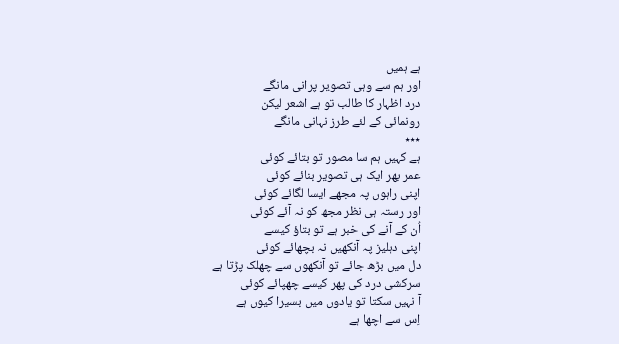ہے ہمیں
اور ہم سے وہی تصویر پرانی مانگے
درد اظہار کا طالب تو ہے اشعر لیکن
رونمائی کے لئے طرز نہانی مانگے
٭٭٭
ہے کہیں ہم سا مصور تو بتائے کوئی
عمر بھر ایک ہی تصویر بنائے کوئی
اپنی راہوں پہ مجھے ایسا لگائے کوئی
اور رستہ ہی نظر مجھ کو نہ آئے کوئی
اُن کے آنے کی خبر ہے تو بتاؤ کیسے
اپنی دہلیز پہ آنکھیں نہ بچھائے کوئی
دل میں بڑھ جائے تو آنکھوں سے چھلک پڑتا ہے
سرکشی درد کی پھر کیسے چھپائے کوئی
آ نہیں سکتا تو یادوں میں بسیرا کیوں ہے
اِس سے اچھا ہے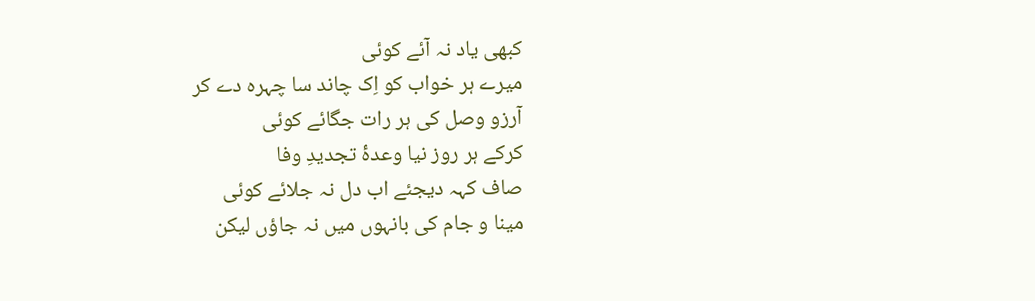کبھی یاد نہ آئے کوئی
میرے ہر خواب کو اِک چاند سا چہرہ دے کر
آرزو وصل کی ہر رات جگائے کوئی
کرکے ہر روز نیا وعدۂ تجدیدِ وفا
صاف کہہ دیجئے اب دل نہ جلائے کوئی
مینا و جام کی بانہوں میں نہ جاؤں لیکن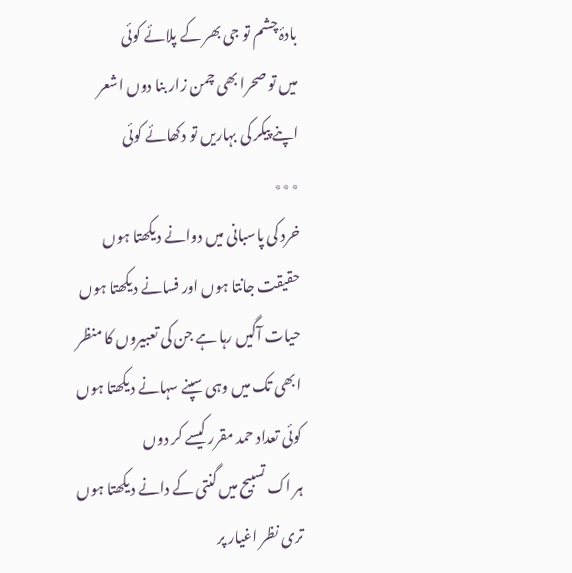بادۂ چشم تو جی بھر کے پلائے کوئی
میں تو صحرا بھی چمن زار بنا دوں اشعر
اپنے پیکر کی بہاریں تو دکھائے کوئی
٭٭٭
خرد کی پاسبانی میں دوانے دیکھتا ہوں
حقیقت جانتا ہوں اور فسانے دیکھتا ہوں
حیات آگیں رہا ہے جن کی تعبیروں کا منظر
ابھی تک میں وہی سپنے سہانے دیکھتا ہوں
کوئی تعداد حمد مقرر کیسے کر دوں
ہر اک تسبیح میں گنتی کے دانے دیکھتا ہوں
تری نظر اغیار پر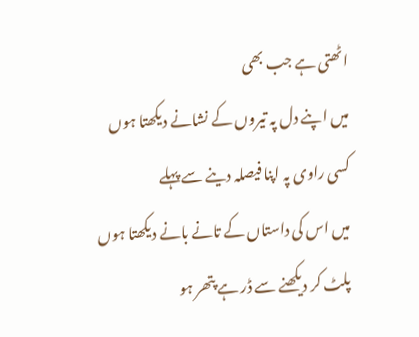اٹھتی ہے جب بھی
میں اپنے دل پہ تیروں کے نشانے دیکھتا ہوں
کسی راوی پہ اپنا فیصلہ دینے سے پہلے
میں اس کی داستاں کے تانے بانے دیکھتا ہوں
پلٹ کر دیکھنے سے ڈر ہے پتھر ہو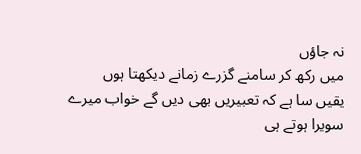نہ جاؤں
میں رکھ کر سامنے گزرے زمانے دیکھتا ہوں
یقیں سا ہے کہ تعبیریں بھی دیں گے خواب میرے
سویرا ہوتے ہی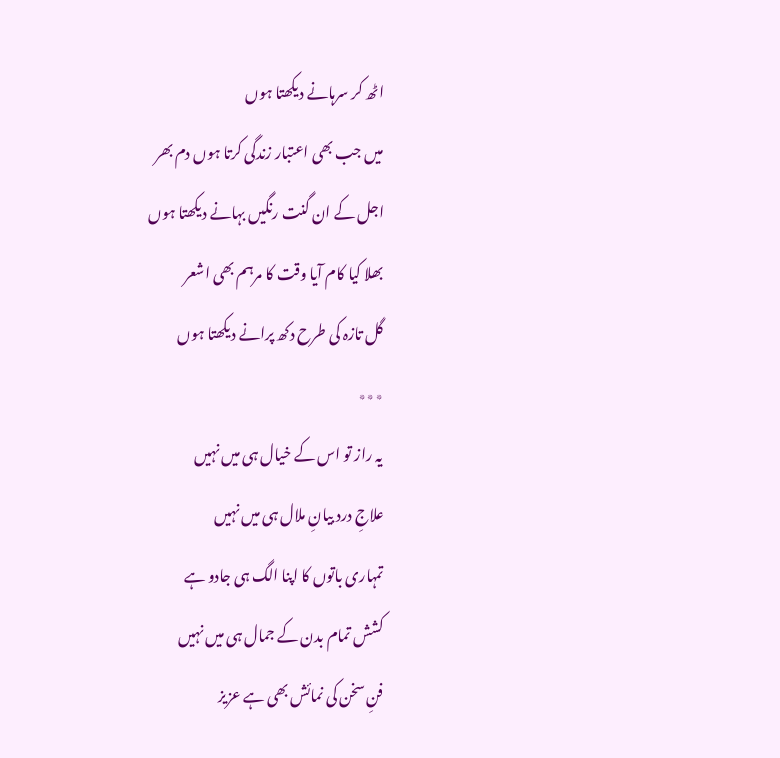اٹھ کر سرہانے دیکھتا ہوں
میں جب بھی اعتبار زندگی کرتا ہوں دم بھر
اجل کے ان گنت رنگیں بہانے دیکھتا ہوں
بھلا کیا کام آیا وقت کا مرہم بھی اشعر
گل تازہ کی طرح دکھ پرانے دیکھتا ہوں
٭٭٭
یہ راز تو اس کے خیال ہی میں نہیں
علاجِ درد بیانِ ملال ہی میں نہیں
تمہاری باتوں کا اپنا الگ ہی جادو ہے
کشش تمام بدن کے جمال ہی میں نہیں
فنِ سخن کی نمائش بھی ہے عزیز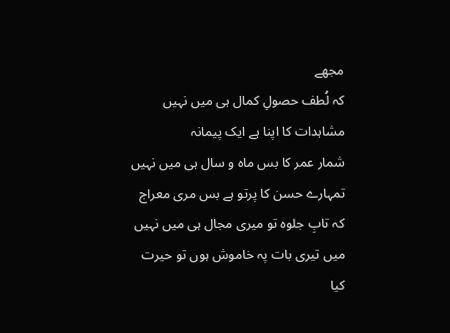مجھے
کہ لُطف حصولِ کمال ہی میں نہیں
مشاہدات کا اپنا ہے ایک پیمانہ
شمار عمر کا بس ماہ و سال ہی میں نہیں
تمہارے حسن کا پرتو ہے بس مری معراج
کہ تابِ جلوہ تو میری مجال ہی میں نہیں
میں تیری بات پہ خاموش ہوں تو حیرت کیا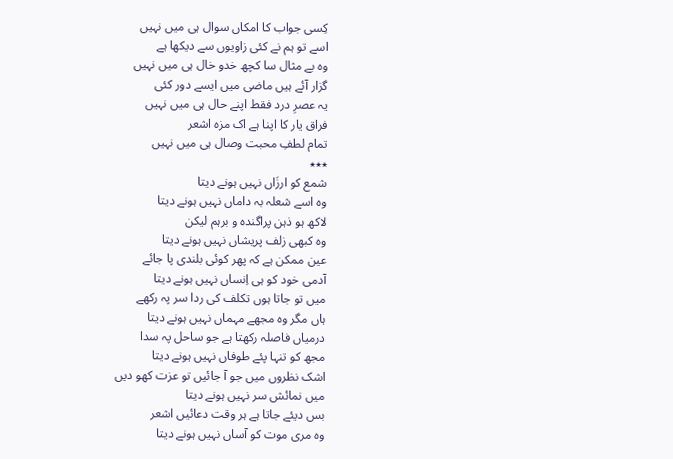کِسی جواب کا امکاں سوال ہی میں نہیں
اسے تو ہم نے کئی زاویوں سے دیکھا ہے
وہ بے مثال سا کچھ خدو خال ہی میں نہیں
گزار آئے ہیں ماضی میں ایسے دور کئی
یہ عصرِ درد فقط اپنے حال ہی میں نہیں
فراق یار کا اپنا ہے اک مزہ اشعر
تمام لطفِ محبت وصال ہی میں نہیں
٭٭٭
شمع کو ارزَاں نہیں ہونے دیتا
وہ اسے شعلہ بہ داماں نہیں ہونے دیتا
لاکھ ہو ذہن پراگندہ و برہم لیکن
وہ کبھی زلف پریشاں نہیں ہونے دیتا
عین ممکن ہے کہ پھر کوئی بلندی پا جائے
آدمی خود کو ہی اِنساں نہیں ہونے دیتا
میں تو جاتا ہوں تکلف کی ردا سر پہ رکھے
ہاں مگر وہ مجھے مہماں نہیں ہونے دیتا
درمیاں فاصلہ رکھتا ہے جو ساحل پہ سدا
مجھ کو تنہا پئے طوفاں نہیں ہونے دیتا
اشک نظروں میں جو آ جائیں تو عزت کھو دیں
میں نمائش سر نہیں ہونے دیتا
بس دیئے جاتا ہے ہر وقت دعائیں اشعر
وہ مری موت کو آساں نہیں ہونے دیتا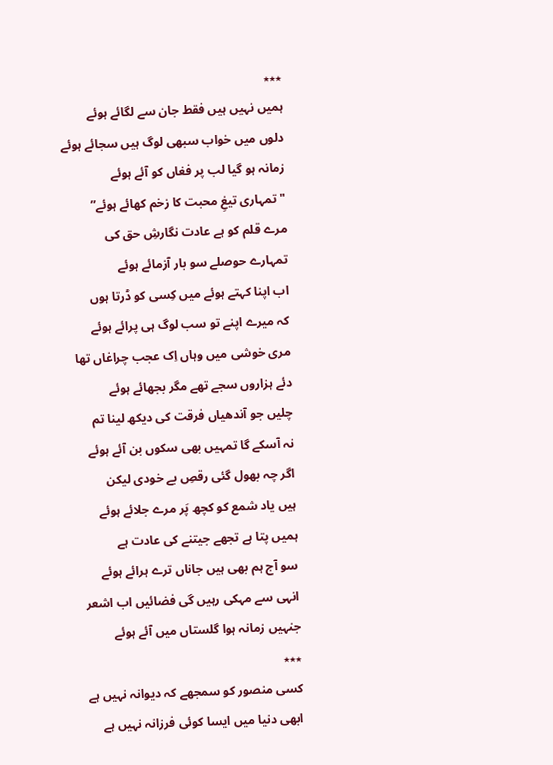٭٭٭
ہمیں نہیں ہیں فقط جان سے لگائے ہوئے
دلوں میں خواب سبھی لوگ ہیں سجائے ہوئے
زمانہ ہو گیا لب پر فغاں کو آئے ہوئے
"تمہاری تیغِ محبت کا زخم کھائے ہوئے”
مرے قلم کو ہے عادت نگارشِ حق کی
تمہارے حوصلے سو بار آزمائے ہوئے
اب اپنا کہتے ہوئے میں کِسی کو ڈرتا ہوں
کہ میرے اپنے تو سب لوگ ہی پرائے ہوئے
مری خوشی میں وہاں اِک عجب چراغاں تھا
دئے ہزاروں سجے تھے مگر بجھائے ہوئے
چلیں جو آندھیاں فرقت کی دیکھ لینا تم
نہ آسکے گا تمہیں بھی سکوں بن آئے ہوئے
اگر چہ بھول گئی رقصِ بے خودی لیکن
ہیں یاد شمع کو کچھ پَر مرے جلائے ہوئے
ہمیں پتا ہے تجھے جیتنے کی عادت ہے
سو آج ہم بھی ہیں جاناں ترے ہرائے ہوئے
انہی سے مہکی رہیں گی فضائیں اب اشعر
جنہیں زمانہ ہوا گلستاں میں آئے ہوئے
٭٭٭
کسی منصور کو سمجھے کہ دیوانہ نہیں ہے
ابھی دنیا میں ایسا کوئی فرزانہ نہیں ہے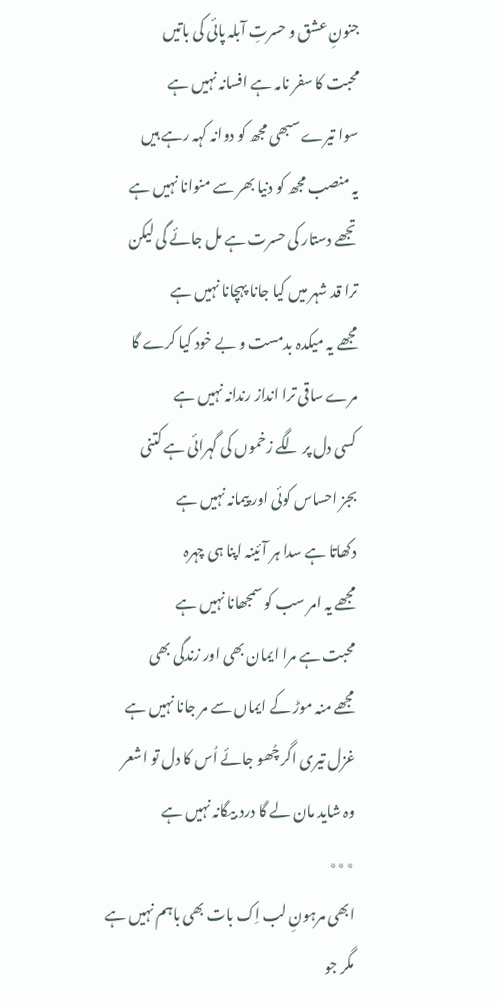جنونِ عشق و حسرتِ آبلہ پائی کی باتیں
محبت کا سفر نامہ ہے افسانہ نہیں ہے
سوا تیرے سبھی مجھ کو دوانہ کہہ رہے ہیں
یہ منصب مجھ کو دنیا بھر سے منوانا نہیں ہے
تجھے دستار کی حسرت ہے مل جائے گی لیکن
ترا قد شہر میں کیا جانا پہچانا نہیں ہے
مجھے یہ میکدہ بدمست و بے خود کیا کرے گا
مرے ساقی ترا انداز رندانہ نہیں ہے
کسی دل پر لگے زخموں کی گہرائی ہے کتنی
بجز احساس کوئی اور پیمانہ نہیں ہے
دکھاتا ہے سدا ہر آئینہ اپنا ہی چہرہ
مجھے یہ امر سب کو سمجھانا نہیں ہے
محبت ہے مرا ایمان بھی اور زندگی بھی
مجھے منہ موڑ کے ایماں سے مر جانا نہیں ہے
غزل تیری اگر چُھو جائے اُس کا دل تو اشعر
وہ شاید مان لے گا درد بیگانہ نہیں ہے
٭٭٭
ابھی مرہونِ لب اِک بات بھی باہم نہیں ہے
مگر جو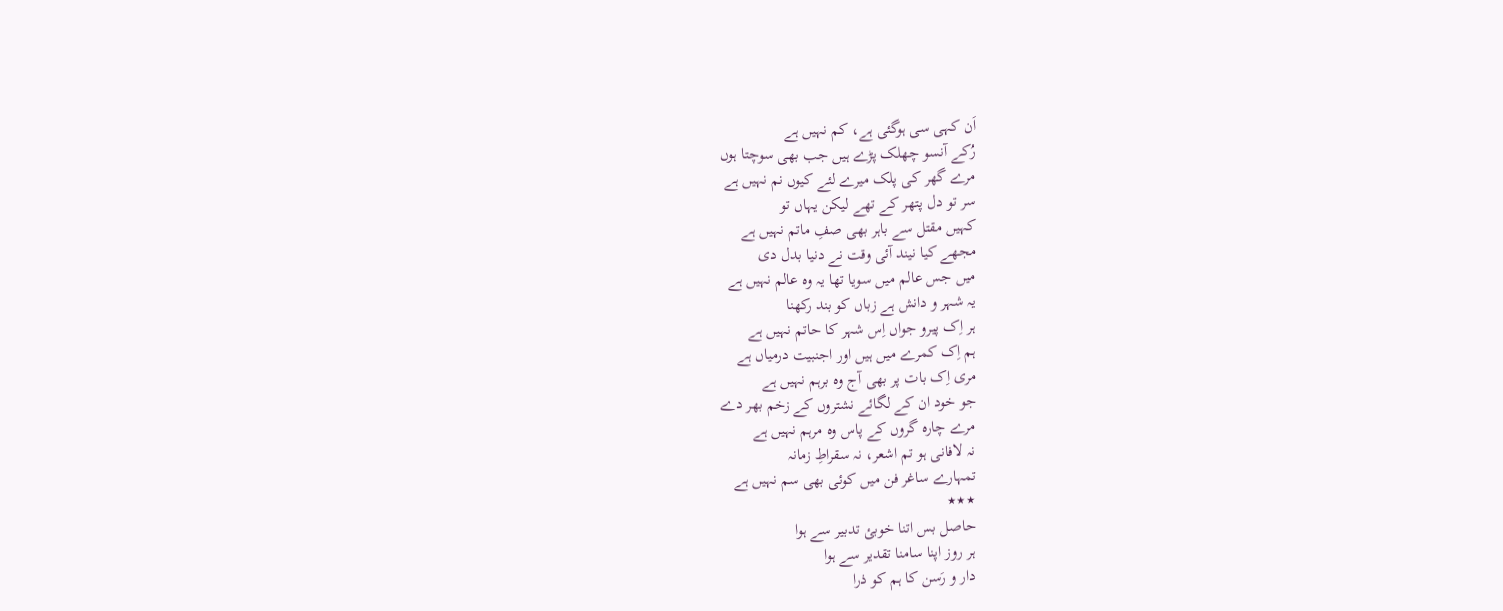اَن کہی سی ہوگئی ہے، کم نہیں ہے
رُکے آنسو چھلک پڑے ہیں جب بھی سوچتا ہوں
مرے گھر کی پلک میرے لئے کیوں نم نہیں ہے
سر تو دل پتھر کے تھے لیکن یہاں تو
کہیں مقتل سے باہر بھی صفِ ماتم نہیں ہے
مجھے کیا نیند آئی وقت نے دنیا بدل دی
میں جس عالم میں سویا تھا یہ وہ عالم نہیں ہے
یہ شہر و دانش ہے زباں کو بند رکھنا
ہر اِک پیرو جواں اِس شہر کا حاتم نہیں ہے
ہم اِک کمرے میں ہیں اور اجنبیت درمیاں ہے
مری اِک بات پر بھی آج وہ برہم نہیں ہے
جو خود ان کے لگائے نشتروں کے زخم بھر دے
مرے چارہ گروں کے پاس وہ مرہم نہیں ہے
نہ لافانی ہو تم اشعر، نہ سقراطِ زمانہ
تمہارے ساغر فن میں کوئی بھی سم نہیں ہے
٭٭٭
حاصل بس اتنا خوبئ تدبیر سے ہوا
ہر روز اپنا سامنا تقدیر سے ہوا
دار و رَسن کا ہم کو ذرا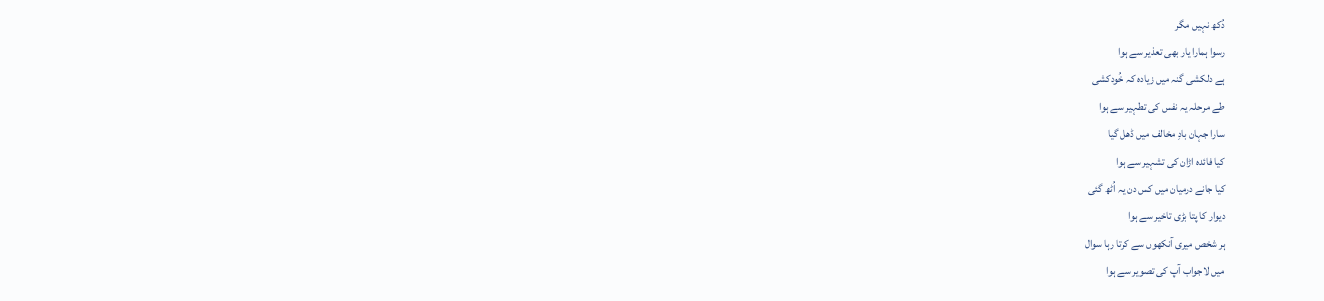دُکھ نہیں مگر
رسوا ہمارا یار بھی تعذیر سے ہوا
ہے دلکشی گنہ میں زیادہ کہ خُودکشی
طے مرحلہ یہ نفس کی تطہیر سے ہوا
سارا جہان بادِ مخالف میں ڈھل گیا
کیا فائدہ اڑان کی تشہیر سے ہوا
کیا جانے درمیان میں کس دن یہ اُٹھ گئی
دیوار کا پتا بڑی تاخیر سے ہوا
ہر شخص میری آنکھوں سے کرتا رہا سوال
میں لاجواب آپ کی تصویر سے ہوا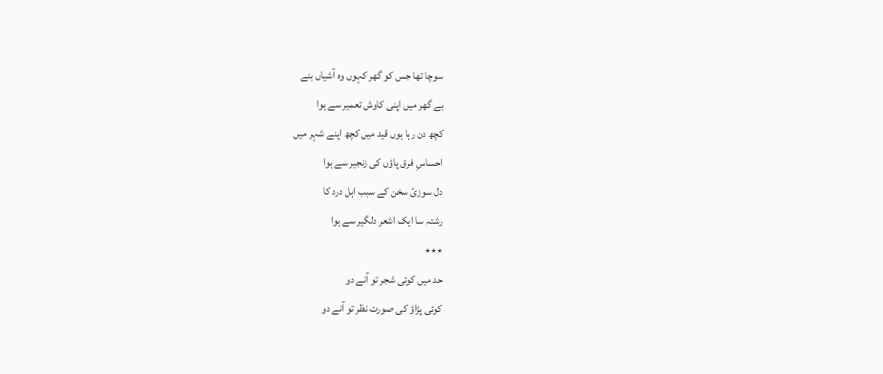سوچا تھا جس کو گھر کہوں وہ آشیاں بنے
بے گھر میں اپنی کاوش تعمیر سے ہوا
کچھ دن رہا ہوں قید میں کچھ اپنے شہر میں
احساسِ فرق پاؤں کی زنجیر سے ہوا
دل سوزئ سخن کے سبب اہل درد کا
رشتہ سا ایک اشعر دلگیر سے ہوا
٭٭٭
حد میں کوئی شجر تو آنے دو
کوئی پڑاؤ کی صورت نظر تو آنے دو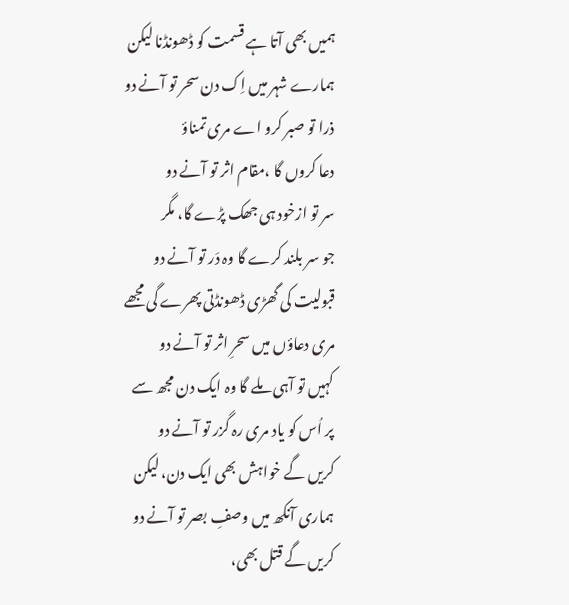ہمیں بھی آتا ہے قسمت کو ڈھونڈنا لیکن
ہمارے شہر میں اِک دن سحر تو آنے دو
ذرا تو صبر کرو اے مری تمناؤ
دعا کروں گا ،مقام اثر تو آنے دو
سر تو ازخود ہی جھک پڑے گا، مگر
جو سر بلند کرے گا وہ دَر تو آنے دو
قبولیت کی گھڑی ڈھونڈتی پھرے گی مجھے
مری دعاؤں میں سحرِ اثر تو آنے دو
کہیں تو آہی ملے گا وہ ایک دن مجھ سے
پر اُس کو یاد مری رہ گزر تو آنے دو
کریں گے خواہش بھی ایک دن، لیکن
ہماری آنکھ میں وصفِ بصر تو آنے دو
کریں گے قتل بھی،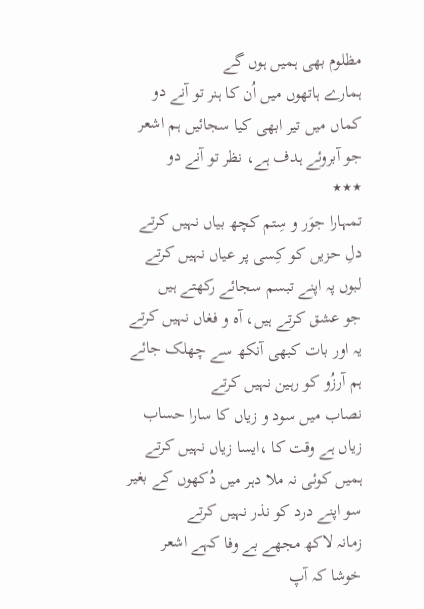مظلوم بھی ہمیں ہوں گے
ہمارے ہاتھوں میں اُن کا ہنر تو آنے دو
کماں میں تیر ابھی کیا سجائیں ہم اشعر
جو آبروئے ہدف ہے، نظر تو آنے دو
٭٭٭
تمہارا جوَر و سِتم کچھ بیاں نہیں کرتے
دلِ حزیں کو کِسی پر عیاں نہیں کرتے
لبوں پہ اپنے تبسم سجائے رکھتے ہیں
جو عشق کرتے ہیں، آہ و فغاں نہیں کرتے
یہ اور بات کبھی آنکھ سے چھلک جائے
ہم آرزُو کو رہین نہیں کرتے
نصاب میں سود و زیاں کا سارا حساب
زیاں ہے وقت کا ،ایسا زیاں نہیں کرتے
ہمیں کوئی نہ ملا دہر میں دُکھوں کے بغیر
سو اپنے درد کو نذر نہیں کرتے
زمانہ لاکھ مجھے بے وفا کہے اشعر
خوشا کہ آپ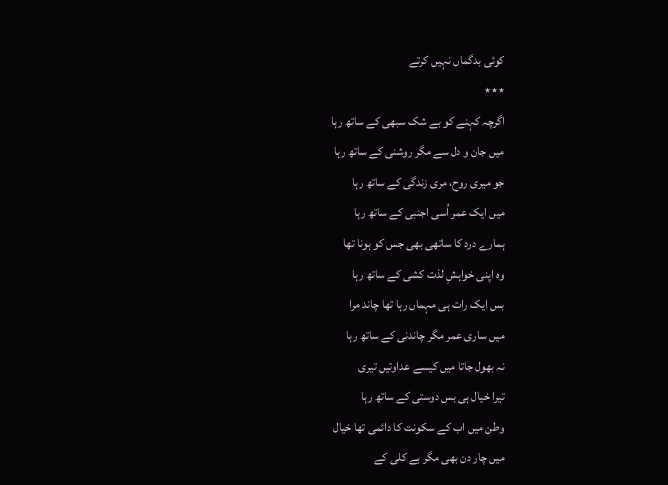کوئی بدگماں نہیں کرتے
٭٭٭
اگرچہ کہنے کو بے شک سبھی کے ساتھ رہا
میں جان و دل سے مگر روشنی کے ساتھ رہا
جو میری روح، مری زندگی کے ساتھ رہا
میں ایک عمر اُسی اجنبی کے ساتھ رہا
ہمارے درد کا ساتھی بھی جس کو ہونا تھا
وہ اپنی خواہشِ لذت کشی کے ساتھ رہا
بس ایک رات ہی مہماں رہا تھا چاند مرا
میں ساری عمر مگر چاندنی کے ساتھ رہا
نہ بھول جاتا میں کیسے عداوتیں تیری
تیرا خیال ہی بس دوستی کے ساتھ رہا
وطن میں اب کے سکونت کا دائمی تھا خیال
میں چار دن بھی مگر بے کلی کے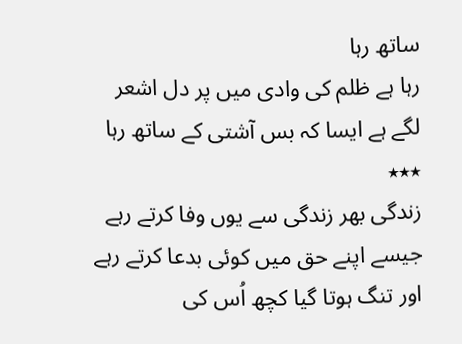ساتھ رہا
رہا ہے ظلم کی وادی میں پر دل اشعر
لگے ہے ایسا کہ بس آشتی کے ساتھ رہا
٭٭٭
زندگی بھر زندگی سے یوں وفا کرتے رہے
جیسے اپنے حق میں کوئی بدعا کرتے رہے
اور تنگ ہوتا گیا کچھ اُس کی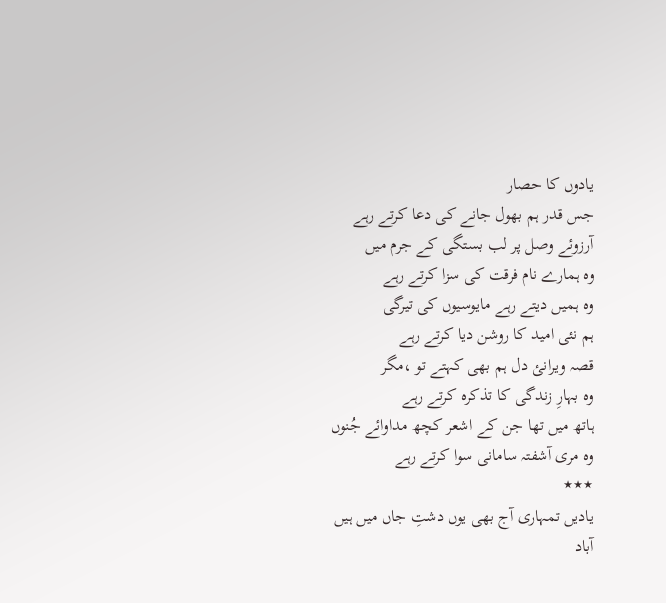یادوں کا حصار
جس قدر ہم بھول جانے کی دعا کرتے رہے
آرزوئے وصل پر لب بستگی کے جرم میں
وہ ہمارے نام فرقت کی سزا کرتے رہے
وہ ہمیں دیتے رہے مایوسیوں کی تیرگی
ہم نئی امید کا روشن دیا کرتے رہے
قصہ ویرانئ دل ہم بھی کہتے تو ،مگر
وہ بہارِ زندگی کا تذکرہ کرتے رہے
ہاتھ میں تھا جن کے اشعر کچھ مداوائے جُنوں
وہ مری آشفتہ سامانی سوا کرتے رہے
٭٭٭
یادیں تمہاری آج بھی یوں دشتِ جاں میں ہیں
آباد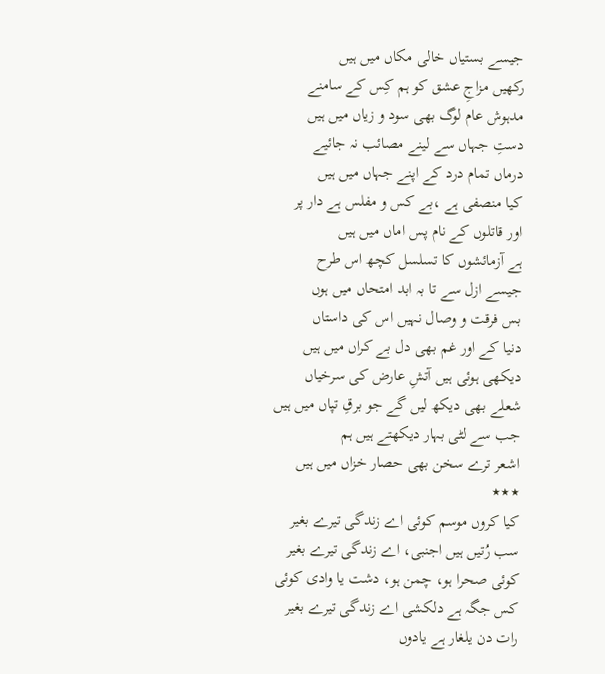جیسے بستیاں خالی مکاں میں ہیں
رکھیں مزاجِ عشق کو ہم کِس کے سامنے
مدہوش عام لوگ بھی سود و زیاں میں ہیں
دستِ جہاں سے لینے مصائب نہ جائیے
درماں تمام درد کے اپنے جہاں میں ہیں
کیا منصفی ہے ،بے کس و مفلس ہے دار پر
اور قاتلوں کے نام پس اماں میں ہیں
ہے آزمائشوں کا تسلسل کچھ اس طرح
جیسے ازل سے تا بہ ابد امتحاں میں ہوں
بس فرقت و وصال نہیں اس کی داستاں
دنیا کے اور غم بھی دل بے کراں میں ہیں
دیکھی ہوئی ہیں آتشِ عارض کی سرخیاں
شعلے بھی دیکھ لیں گے جو برقِ تپاں میں ہیں
جب سے لٹی بہار دیکھتے ہیں ہم
اشعر ترے سخن بھی حصار خزاں میں ہیں
٭٭٭
کیا کروں موسم کوئی اے زندگی تیرے بغیر
سب رُتیں ہیں اجنبی، اے زندگی تیرے بغیر
کوئی صحرا ہو، چمن ہو، دشت یا وادی کوئی
کس جگہ ہے دلکشی اے زندگی تیرے بغیر
رات دن یلغار ہے یادوں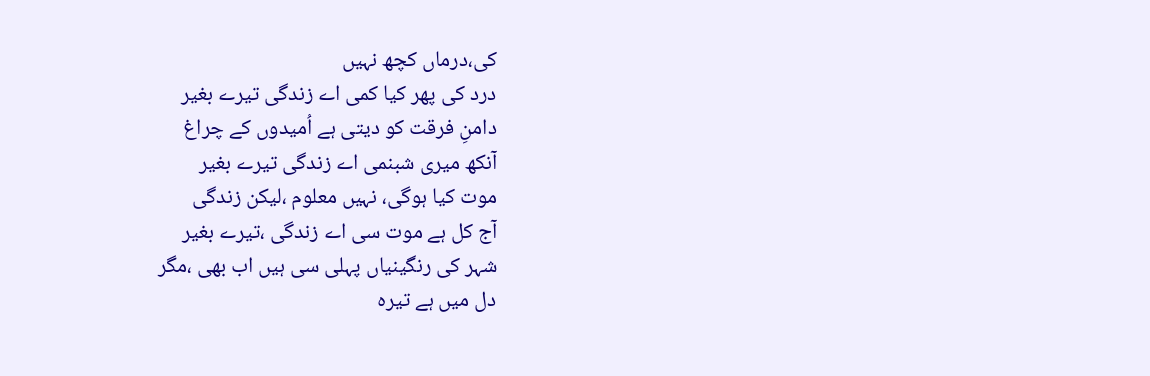کی،درماں کچھ نہیں
درد کی پھر کیا کمی اے زندگی تیرے بغیر
دامنِ فرقت کو دیتی ہے اُمیدوں کے چراغ
آنکھ میری شبنمی اے زندگی تیرے بغیر
موت کیا ہوگی، نہیں معلوم ،لیکن زندگی
آج کل ہے موت سی اے زندگی ،تیرے بغیر
شہر کی رنگینیاں پہلی سی ہیں اب بھی ،مگر
دل میں ہے تیرہ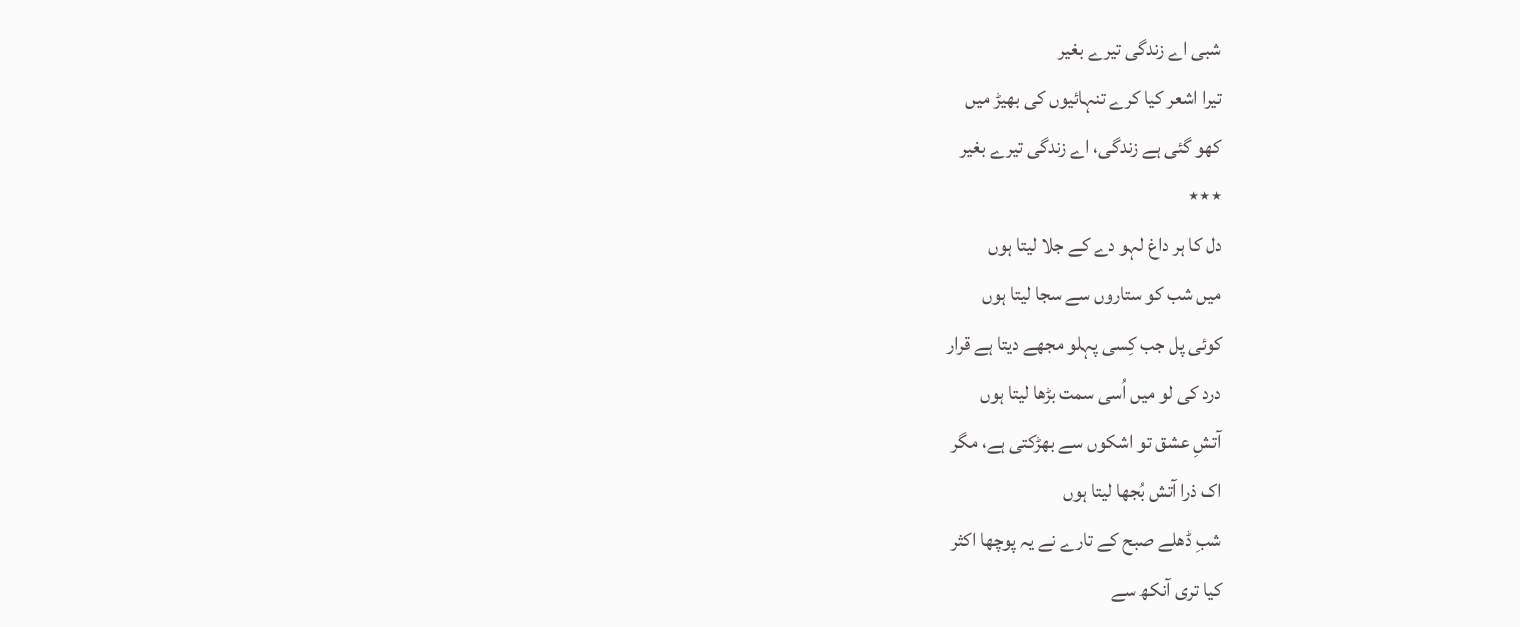شبی اے زندگی تیرے بغیر
تیرا اشعر کیا کرے تنہائیوں کی بھیڑ میں
کھو گئی ہے زندگی، اے زندگی تیرے بغیر
٭٭٭
دل کا ہر داغ لہو دے کے جلا لیتا ہوں
میں شب کو ستاروں سے سجا لیتا ہوں
کوئی پل جب کِسی پہلو مجھے دیتا ہے قرار
درد کی لو میں اُسی سمت بڑھا لیتا ہوں
آتشِ عشق تو اشکوں سے بھڑکتی ہے، مگر
اک ذرا آتش بُجھا لیتا ہوں
شبِ ڈھلے صبح کے تارے نے یہ پوچھا اکثر
کیا تری آنکھ سے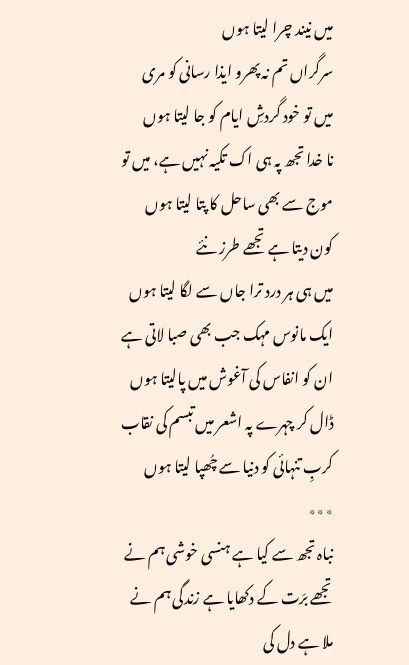میں نیند چرا لیتا ہوں
سرگراں تم نہ پھرو ایذا رسانی کو مری
میں تو خود گردشِ ایام کو جا لیتا ہوں
نا خدا تجھ پہ ہی اک تکیہ نہیں ہے، میں تو
موج سے بھی ساحل کا پتا لیتا ہوں
کون دیتا ہے تجھے طرز نئے
میں ہی ہر درد ترا جاں سے لگا لیتا ہوں
ایک مانوس مہک جب بھی صبا لاتی ہے
ان کو انفاس کی آغوش میں پالیتا ہوں
ڈال کر چہرے پہ اشعر میں تبسم کی نقاب
کربِ تنہائی کو دنیا سے چُھپا لیتا ہوں
٭٭٭
نباہ تجھ سے کیا ہے ہنسی خوشی ہم نے
تجھے برَت کے دکھایا ہے زندگی ہم نے
ملا ہے دل کی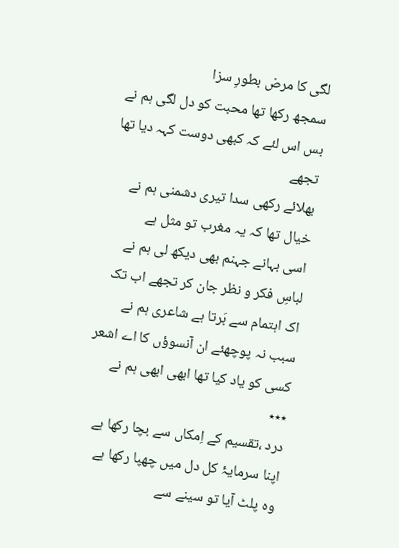لگی کا مرض بطورِ سزا
سمجھ رکھا تھا محبت کو دل لگی ہم نے
بس اس لئے کہ کبھی دوست کہہ دیا تھا تجھے
بھلائے رکھی سدا تیری دشمنی ہم نے
خیال تھا کہ یہ مغرب تو مثل ہے
اسی بہانے جہنم بھی دیکھ لی ہم نے
لباسِ فکر و نظر جان کر تجھے اب تک
اک اہتمام سے بَرتا ہے شاعری ہم نے
سبب نہ پوچھئے ان آنسوؤں کا اے اشعر
کسی کو یاد کیا تھا ابھی ابھی ہم نے
٭٭٭
درد ،تقسیم کے اِمکاں سے بچا رکھا ہے
اپنا سرمایۂ کل دل میں چھپا رکھا ہے
وہ پلٹ آیا تو سینے سے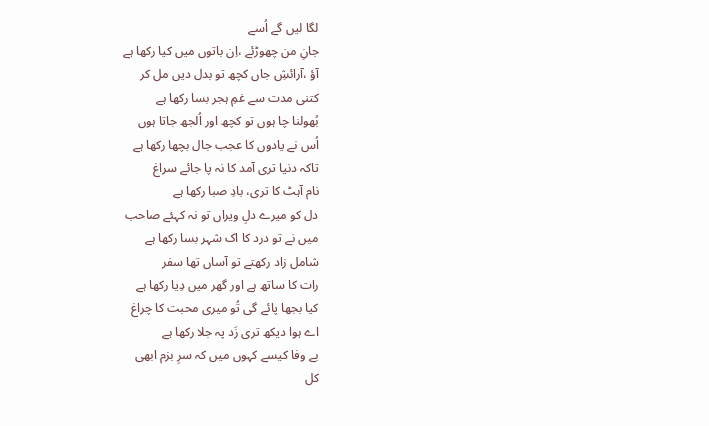لگا لیں گے اُسے
جانِ من چھوڑئے ،اِن باتوں میں کیا رکھا ہے
آؤ ،آرائشِ جاں کچھ تو بدل دیں مل کر
کتنی مدت سے غمِ ہجر بسا رکھا ہے
بُھولنا چا ہوں تو کچھ اور اُلجھ جاتا ہوں
اُس نے یادوں کا عجب جال بچھا رکھا ہے
تاکہ دنیا تری آمد کا نہ پا جائے سراغ
نام آہٹ کا تری، بادِ صبا رکھا ہے
دل کو میرے دلِ ویراں تو نہ کہئے صاحب
میں نے تو درد کا اک شہر بسا رکھا ہے
شامل زاد رکھتے تو آساں تھا سفر
رات کا ساتھ ہے اور گھر میں دِیا رکھا ہے
کیا بجھا پائے گی تُو میری محبت کا چراغ
اے ہوا دیکھ تری زَد پہ جلا رکھا ہے
بے وفا کیسے کہوں میں کہ سرِ بزم ابھی
کل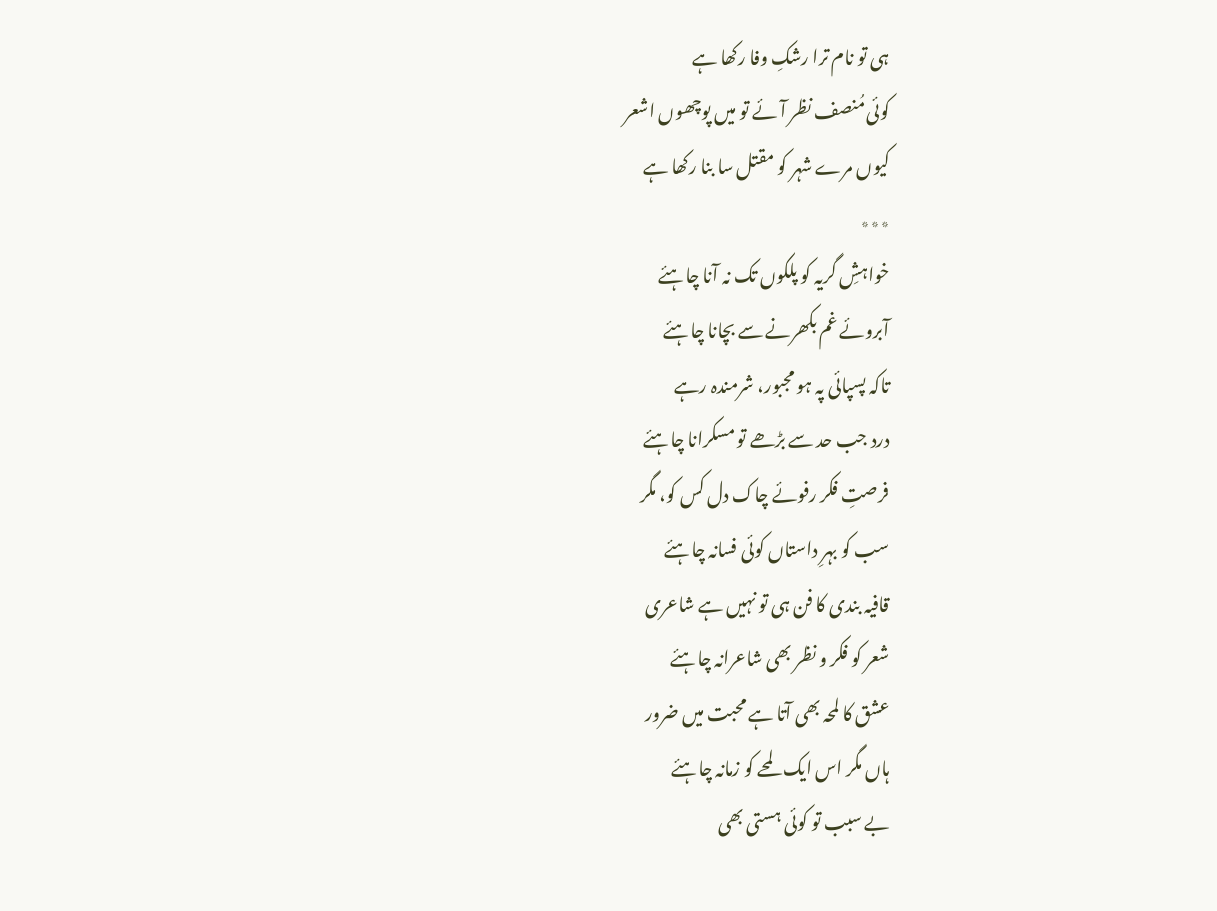ہی تو نام ترا رشکِ وفا رکھا ہے
کوئی مُنصف نظر آئے تو میں پوچھوں اشعر
کیوں مرے شہر کو مقتل سا بنا رکھا ہے
٭٭٭
خواہشِ گریہ کو پلکوں تک نہ آنا چاہئے
آبروئے غم بکھرنے سے بچانا چاہئے
تاکہ پسپائی پہ ہو مجبور، شرمندہ رہے
درد جب حد سے بڑھے تو مسکرانا چاہئے
فرصتِ فکر رفوئے چاک دل کس کو، مگر
سب کو بہرِ داستاں کوئی فسانہ چاہئے
قافیہ بندی کا فن ہی تو نہیں ہے شاعری
شعر کو فکر و نظر بھی شاعرانہ چاہئے
عشق کا لمحہ بھی آتا ہے محبت میں ضرور
ہاں مگر اس ایک لمحے کو زمانہ چاہئے
بے سبب تو کوئی ہستی بھی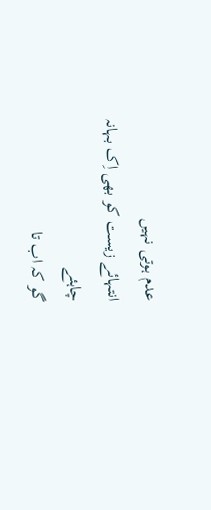عدم ہوتی نہیں
انتہائے زیست کو بھی اِک بہانہ چاہئے
گو کہ اب تا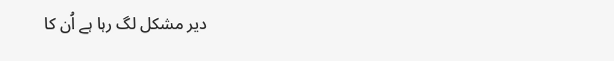دیر مشکل لگ رہا ہے اُن کا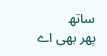ساتھ
پھر بھی اے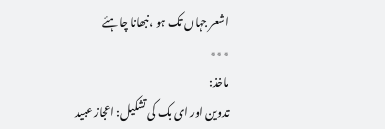اشعر جہاں تک ہو ،نبھانا چاہئے
٭٭٭
ماخذ:
تدوین اور ای بک کی تشکیل: اعجاز عبید